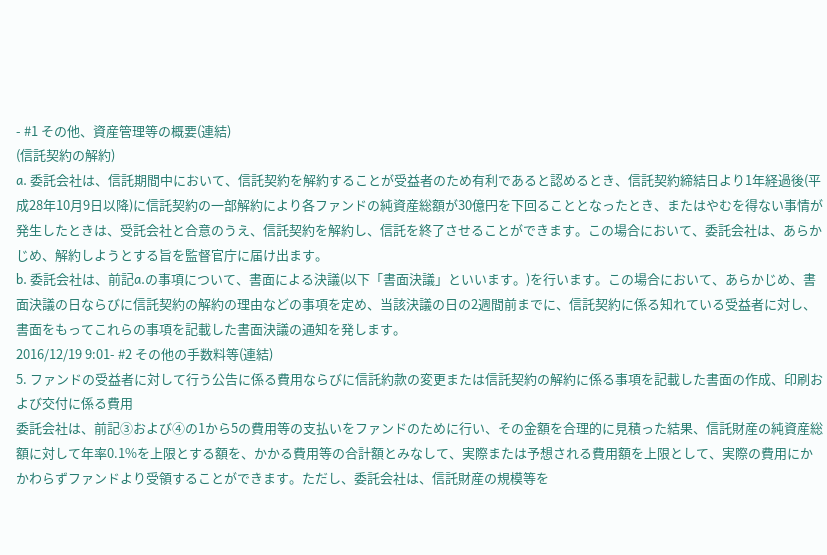- #1 その他、資産管理等の概要(連結)
(信託契約の解約)
a. 委託会社は、信託期間中において、信託契約を解約することが受益者のため有利であると認めるとき、信託契約締結日より1年経過後(平成28年10月9日以降)に信託契約の一部解約により各ファンドの純資産総額が30億円を下回ることとなったとき、またはやむを得ない事情が発生したときは、受託会社と合意のうえ、信託契約を解約し、信託を終了させることができます。この場合において、委託会社は、あらかじめ、解約しようとする旨を監督官庁に届け出ます。
b. 委託会社は、前記a.の事項について、書面による決議(以下「書面決議」といいます。)を行います。この場合において、あらかじめ、書面決議の日ならびに信託契約の解約の理由などの事項を定め、当該決議の日の2週間前までに、信託契約に係る知れている受益者に対し、書面をもってこれらの事項を記載した書面決議の通知を発します。
2016/12/19 9:01- #2 その他の手数料等(連結)
5. ファンドの受益者に対して行う公告に係る費用ならびに信託約款の変更または信託契約の解約に係る事項を記載した書面の作成、印刷および交付に係る費用
委託会社は、前記③および④の1から5の費用等の支払いをファンドのために行い、その金額を合理的に見積った結果、信託財産の純資産総額に対して年率0.1%を上限とする額を、かかる費用等の合計額とみなして、実際または予想される費用額を上限として、実際の費用にかかわらずファンドより受領することができます。ただし、委託会社は、信託財産の規模等を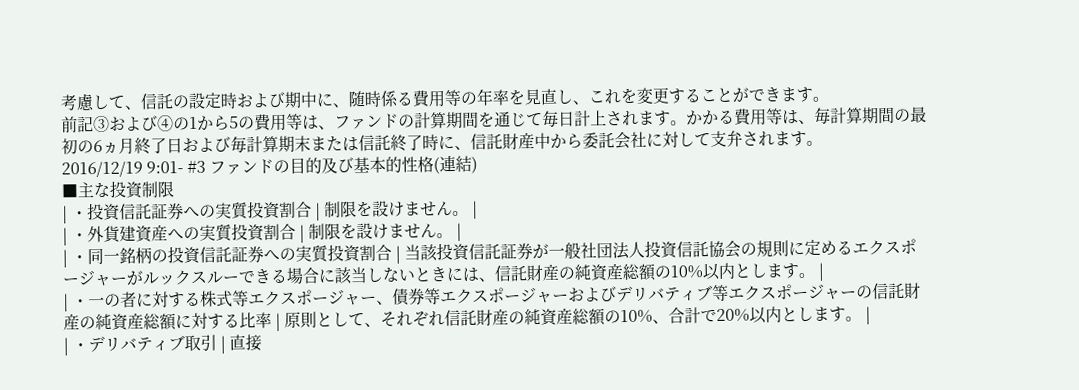考慮して、信託の設定時および期中に、随時係る費用等の年率を見直し、これを変更することができます。
前記③および④の1から5の費用等は、ファンドの計算期間を通じて毎日計上されます。かかる費用等は、毎計算期間の最初の6ヵ月終了日および毎計算期末または信託終了時に、信託財産中から委託会社に対して支弁されます。
2016/12/19 9:01- #3 ファンドの目的及び基本的性格(連結)
■主な投資制限
| ・投資信託証券への実質投資割合 | 制限を設けません。 |
| ・外貨建資産への実質投資割合 | 制限を設けません。 |
| ・同一銘柄の投資信託証券への実質投資割合 | 当該投資信託証券が一般社団法人投資信託協会の規則に定めるエクスポージャーがルックスルーできる場合に該当しないときには、信託財産の純資産総額の10%以内とします。 |
| ・一の者に対する株式等エクスポージャー、債券等エクスポージャーおよびデリバティブ等エクスポージャーの信託財産の純資産総額に対する比率 | 原則として、それぞれ信託財産の純資産総額の10%、合計で20%以内とします。 |
| ・デリバティブ取引 | 直接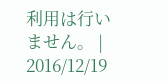利用は行いません。 |
2016/12/19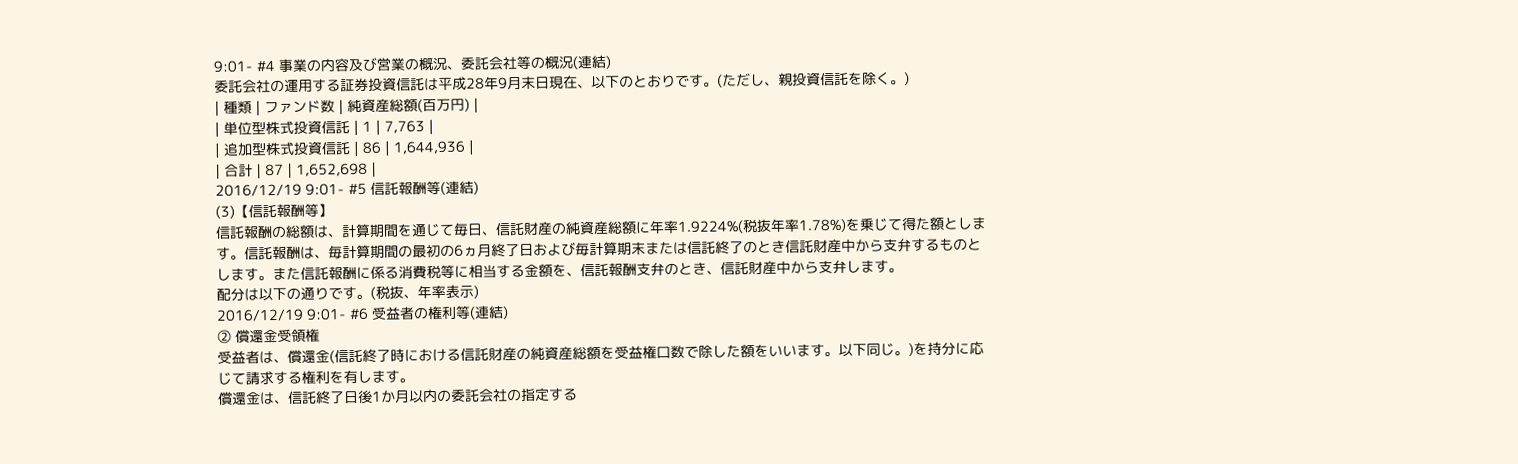9:01- #4 事業の内容及び営業の概況、委託会社等の概況(連結)
委託会社の運用する証券投資信託は平成28年9月末日現在、以下のとおりです。(ただし、親投資信託を除く。)
| 種類 | ファンド数 | 純資産総額(百万円) |
| 単位型株式投資信託 | 1 | 7,763 |
| 追加型株式投資信託 | 86 | 1,644,936 |
| 合計 | 87 | 1,652,698 |
2016/12/19 9:01- #5 信託報酬等(連結)
(3)【信託報酬等】
信託報酬の総額は、計算期間を通じて毎日、信託財産の純資産総額に年率1.9224%(税抜年率1.78%)を乗じて得た額とします。信託報酬は、毎計算期間の最初の6ヵ月終了日および毎計算期末または信託終了のとき信託財産中から支弁するものとします。また信託報酬に係る消費税等に相当する金額を、信託報酬支弁のとき、信託財産中から支弁します。
配分は以下の通りです。(税抜、年率表示)
2016/12/19 9:01- #6 受益者の権利等(連結)
② 償還金受領権
受益者は、償還金(信託終了時における信託財産の純資産総額を受益権口数で除した額をいいます。以下同じ。)を持分に応じて請求する権利を有します。
償還金は、信託終了日後1か月以内の委託会社の指定する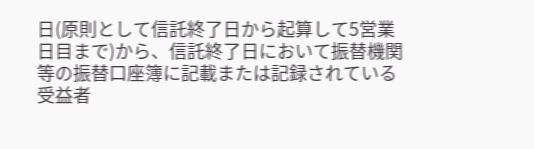日(原則として信託終了日から起算して5営業日目まで)から、信託終了日において振替機関等の振替口座簿に記載または記録されている受益者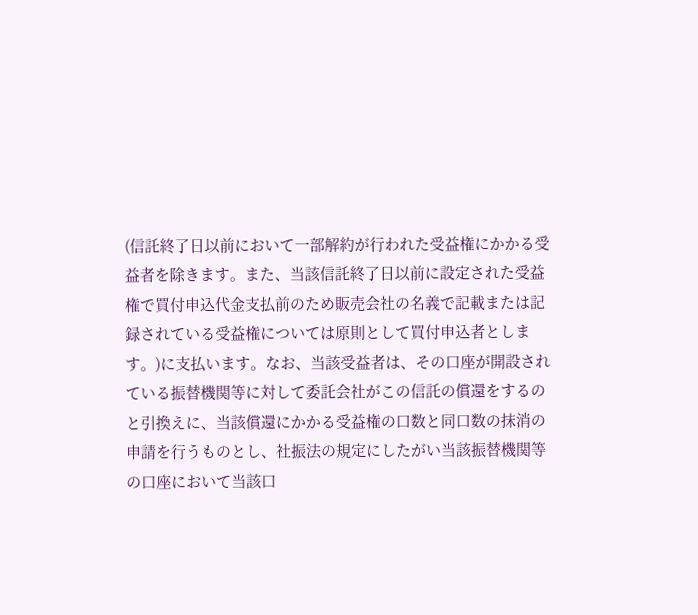(信託終了日以前において一部解約が行われた受益権にかかる受益者を除きます。また、当該信託終了日以前に設定された受益権で買付申込代金支払前のため販売会社の名義で記載または記録されている受益権については原則として買付申込者とします。)に支払います。なお、当該受益者は、その口座が開設されている振替機関等に対して委託会社がこの信託の償還をするのと引換えに、当該償還にかかる受益権の口数と同口数の抹消の申請を行うものとし、社振法の規定にしたがい当該振替機関等の口座において当該口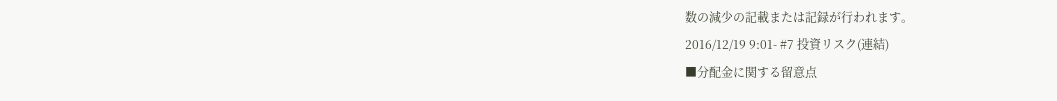数の減少の記載または記録が行われます。
2016/12/19 9:01- #7 投資リスク(連結)
■分配金に関する留意点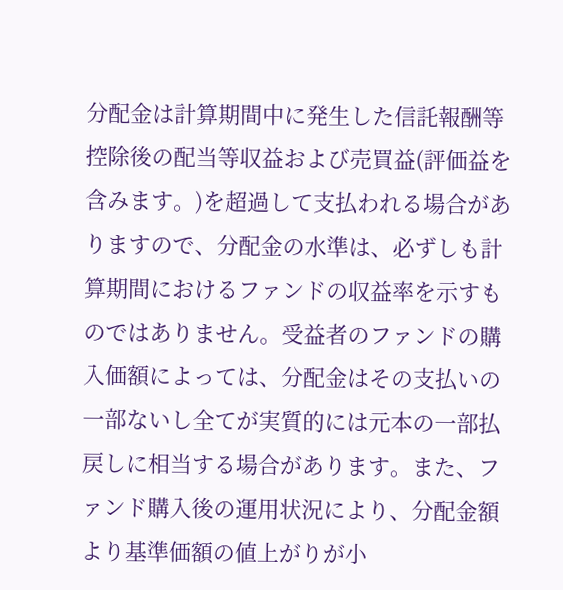分配金は計算期間中に発生した信託報酬等控除後の配当等収益および売買益(評価益を含みます。)を超過して支払われる場合がありますので、分配金の水準は、必ずしも計算期間におけるファンドの収益率を示すものではありません。受益者のファンドの購入価額によっては、分配金はその支払いの一部ないし全てが実質的には元本の一部払戻しに相当する場合があります。また、ファンド購入後の運用状況により、分配金額より基準価額の値上がりが小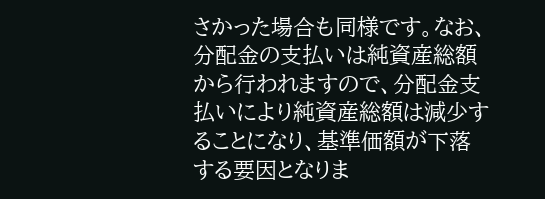さかった場合も同様です。なお、分配金の支払いは純資産総額から行われますので、分配金支払いにより純資産総額は減少することになり、基準価額が下落する要因となりま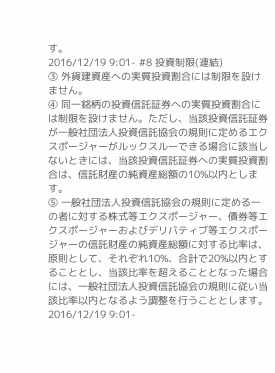す。
2016/12/19 9:01- #8 投資制限(連結)
③ 外貨建資産への実質投資割合には制限を設けません。
④ 同一銘柄の投資信託証券への実質投資割合には制限を設けません。ただし、当該投資信託証券が一般社団法人投資信託協会の規則に定めるエクスポージャーがルックスルーできる場合に該当しないときには、当該投資信託証券への実質投資割合は、信託財産の純資産総額の10%以内とします。
⑤ 一般社団法人投資信託協会の規則に定める一の者に対する株式等エクスポージャー、債券等エクスポージャーおよびデリバティブ等エクスポージャーの信託財産の純資産総額に対する比率は、原則として、それぞれ10%、合計で20%以内とすることとし、当該比率を超えることとなった場合には、一般社団法人投資信託協会の規則に従い当該比率以内となるよう調整を行うこととします。
2016/12/19 9:01-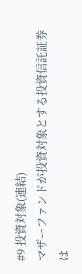#9 投資対象(連結)
マザーファンドが投資対象とする投資信託証券は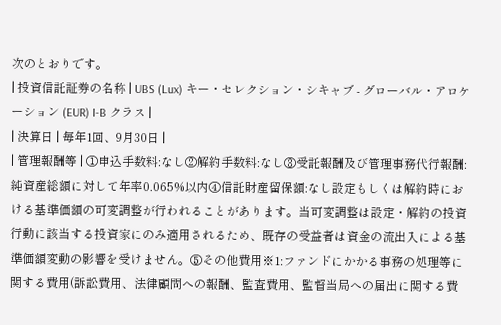次のとおりです。
| 投資信託証券の名称 | UBS (Lux) キー・セレクション・シキャブ - グローバル・アロケーション (EUR) I-B クラス |
| 決算日 | 毎年1回、9月30日 |
| 管理報酬等 | ①申込手数料:なし②解約手数料:なし③受託報酬及び管理事務代行報酬:純資産総額に対して年率0.065%以内④信託財産留保額:なし設定もしくは解約時における基準価額の可変調整が行われることがあります。当可変調整は設定・解約の投資行動に該当する投資家にのみ適用されるため、既存の受益者は資金の流出入による基準価額変動の影響を受けません。⑤その他費用※1:ファンドにかかる事務の処理等に関する費用(訴訟費用、法律顧問への報酬、監査費用、監督当局への届出に関する費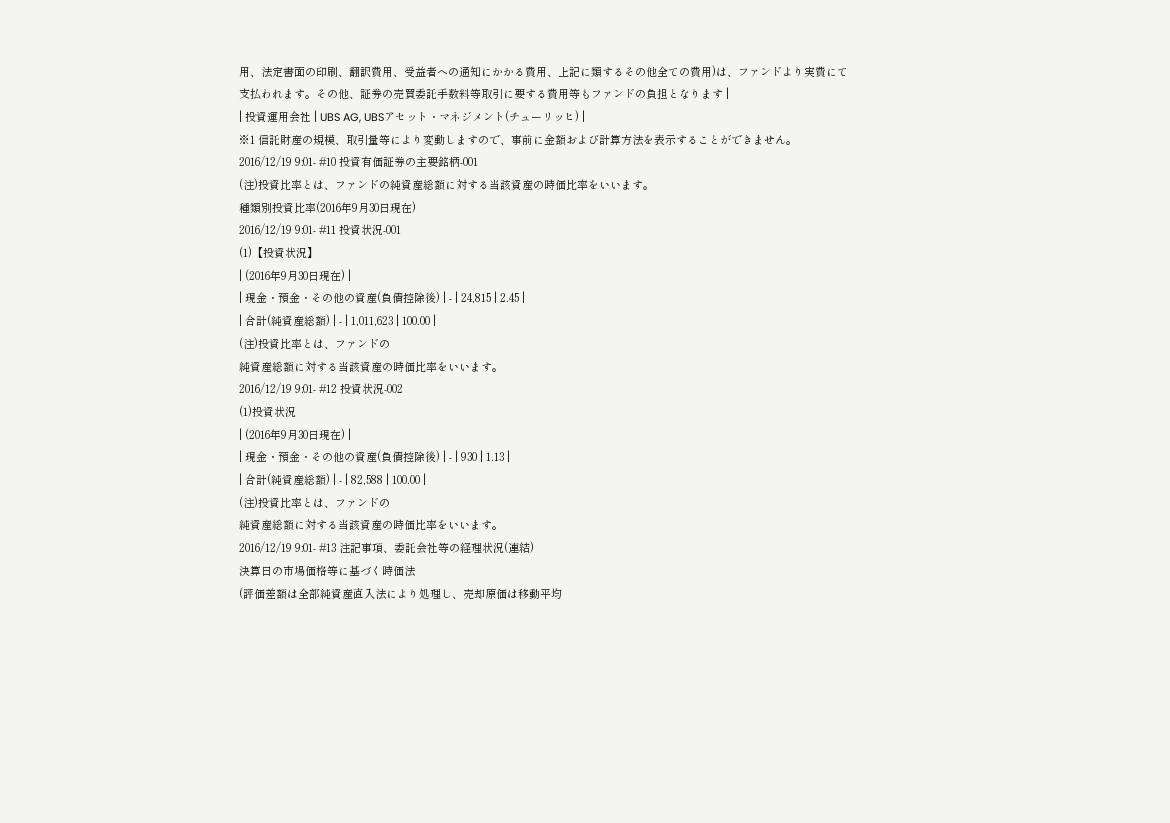用、法定書面の印刷、翻訳費用、受益者への通知にかかる費用、上記に類するその他全ての費用)は、ファンドより実費にて支払われます。その他、証券の売買委託手数料等取引に要する費用等もファンドの負担となります |
| 投資運用会社 | UBS AG, UBSアセット・マネジメント(チューリッヒ) |
※1 信託財産の規模、取引量等により変動しますので、事前に金額および計算方法を表示することができません。
2016/12/19 9:01- #10 投資有価証券の主要銘柄-001
(注)投資比率とは、ファンドの純資産総額に対する当該資産の時価比率をいいます。
種類別投資比率(2016年9月30日現在)
2016/12/19 9:01- #11 投資状況-001
(1)【投資状況】
| (2016年9月30日現在) |
| 現金・預金・その他の資産(負債控除後) | - | 24,815 | 2.45 |
| 合計(純資産総額) | - | 1,011,623 | 100.00 |
(注)投資比率とは、ファンドの
純資産総額に対する当該資産の時価比率をいいます。
2016/12/19 9:01- #12 投資状況-002
(1)投資状況
| (2016年9月30日現在) |
| 現金・預金・その他の資産(負債控除後) | - | 930 | 1.13 |
| 合計(純資産総額) | - | 82,588 | 100.00 |
(注)投資比率とは、ファンドの
純資産総額に対する当該資産の時価比率をいいます。
2016/12/19 9:01- #13 注記事項、委託会社等の経理状況(連結)
決算日の市場価格等に基づく時価法
(評価差額は全部純資産直入法により処理し、売却原価は移動平均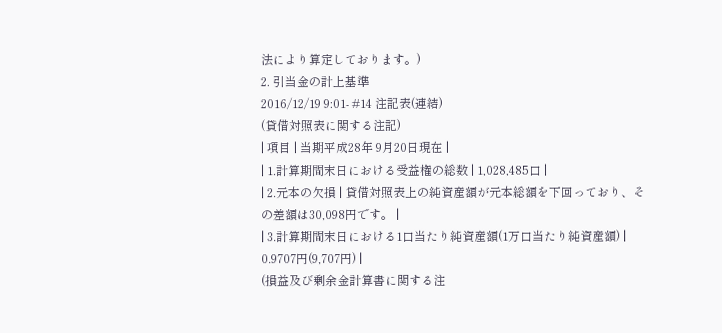法により算定しております。)
2. 引当金の計上基準
2016/12/19 9:01- #14 注記表(連結)
(貸借対照表に関する注記)
| 項目 | 当期平成28年 9月20日現在 |
| 1.計算期間末日における受益権の総数 | 1,028,485口 |
| 2.元本の欠損 | 貸借対照表上の純資産額が元本総額を下回っており、その差額は30,098円です。 |
| 3.計算期間末日における1口当たり純資産額(1万口当たり純資産額) | 0.9707円(9,707円) |
(損益及び剰余金計算書に関する注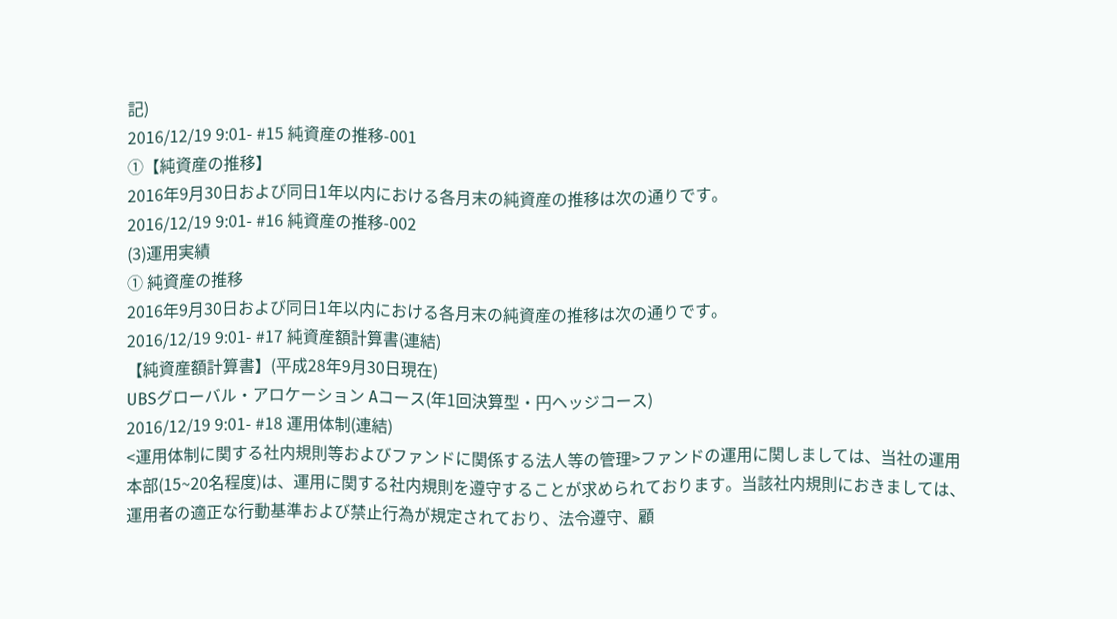記)
2016/12/19 9:01- #15 純資産の推移-001
①【純資産の推移】
2016年9月30日および同日1年以内における各月末の純資産の推移は次の通りです。
2016/12/19 9:01- #16 純資産の推移-002
(3)運用実績
① 純資産の推移
2016年9月30日および同日1年以内における各月末の純資産の推移は次の通りです。
2016/12/19 9:01- #17 純資産額計算書(連結)
【純資産額計算書】(平成28年9月30日現在)
UBSグローバル・アロケーション Aコース(年1回決算型・円ヘッジコース)
2016/12/19 9:01- #18 運用体制(連結)
<運用体制に関する社内規則等およびファンドに関係する法人等の管理>ファンドの運用に関しましては、当社の運用本部(15~20名程度)は、運用に関する社内規則を遵守することが求められております。当該社内規則におきましては、運用者の適正な行動基準および禁止行為が規定されており、法令遵守、顧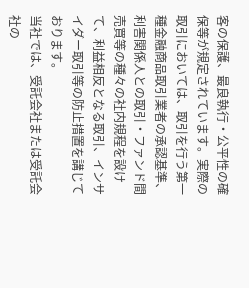客の保護、最良執行・公平性の確保等が規定されています。実際の取引においては、取引を行う第一種金融商品取引業者の承認基準、利害関係人との取引・ファンド間売買等の種々の社内規程を設けて、利益相反となる取引、インサイダー取引等の防止措置を講じております。
当社では、受託会社または受託会社の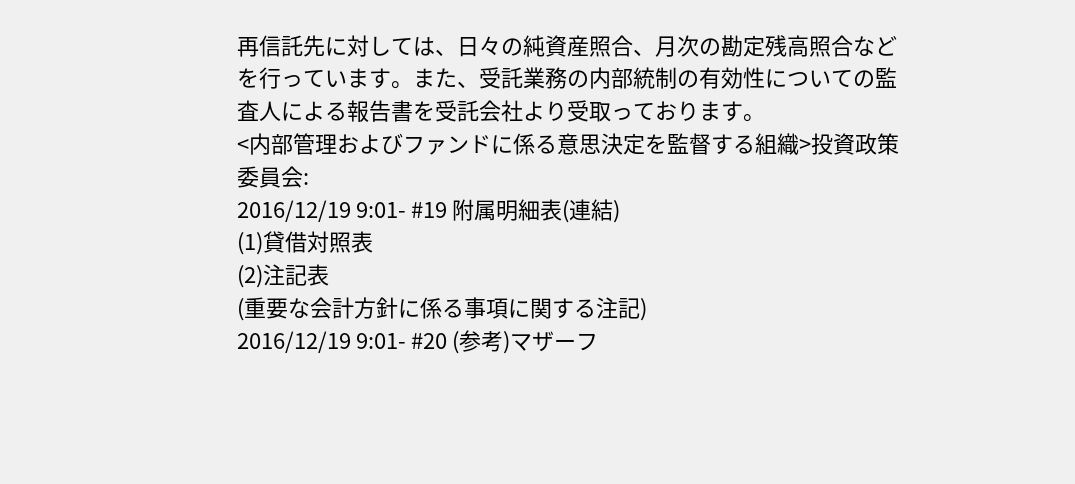再信託先に対しては、日々の純資産照合、月次の勘定残高照合などを行っています。また、受託業務の内部統制の有効性についての監査人による報告書を受託会社より受取っております。
<内部管理およびファンドに係る意思決定を監督する組織>投資政策委員会:
2016/12/19 9:01- #19 附属明細表(連結)
(1)貸借対照表
(2)注記表
(重要な会計方針に係る事項に関する注記)
2016/12/19 9:01- #20 (参考)マザーフ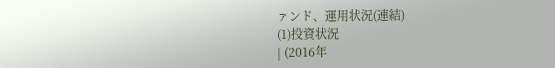ァンド、運用状況(連結)
(1)投資状況
| (2016年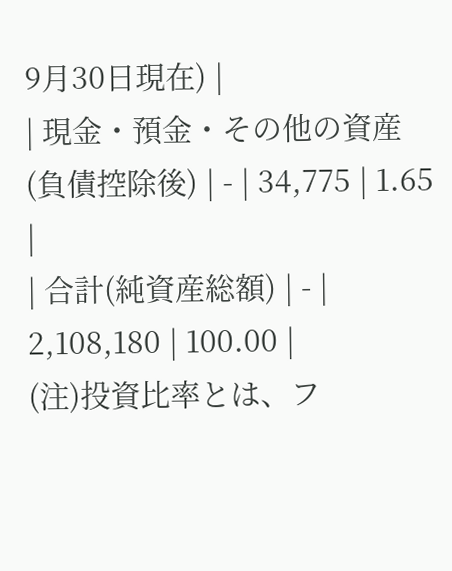9月30日現在) |
| 現金・預金・その他の資産(負債控除後) | - | 34,775 | 1.65 |
| 合計(純資産総額) | - | 2,108,180 | 100.00 |
(注)投資比率とは、フ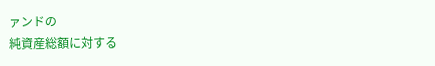ァンドの
純資産総額に対する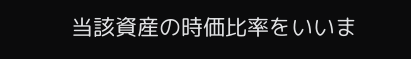当該資産の時価比率をいいま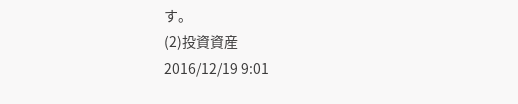す。
(2)投資資産
2016/12/19 9:01